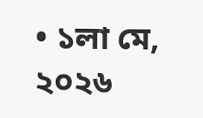• ১লা মে, ২০২৬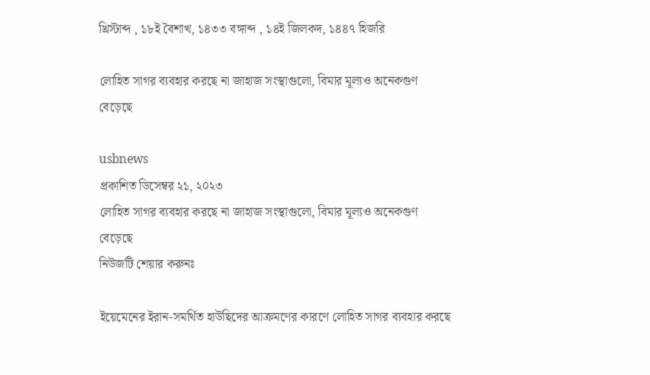খ্রিস্টাব্দ , ১৮ই বৈশাখ, ১৪৩৩ বঙ্গাব্দ , ১৪ই জিলকদ, ১৪৪৭ হিজরি

লোহিত সাগর ব্যবহার করছে না জাহাজ সংস্থাগুলো, বিমার মূল্যও অনেকগুণ বেড়েছে

usbnews
প্রকাশিত ডিসেম্বর ২১, ২০২৩
লোহিত সাগর ব্যবহার করছে না জাহাজ সংস্থাগুলো, বিমার মূল্যও অনেকগুণ বেড়েছে
নিউজটি শেয়ার করুনঃ

ইয়েমেনের ইরান-সমর্থিত হাউছিদের আক্রমণের কারণে লোহিত সাগর ব্যবহার করছে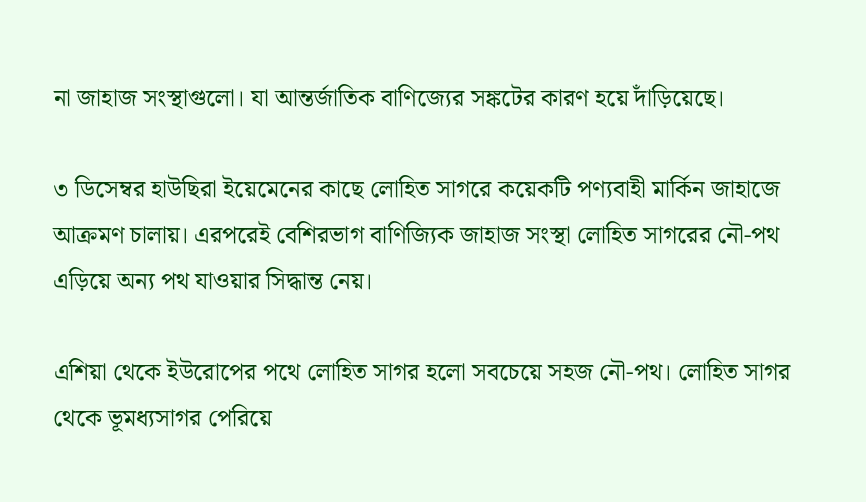না জাহাজ সংস্থাগুলো। যা আন্তর্জাতিক বাণিজ্যের সঙ্কটের কারণ হয়ে দাঁড়িয়েছে।

৩ ডিসেম্বর হাউছিরা ইয়েমেনের কাছে লোহিত সাগরে কয়েকটি পণ্যবাহী মার্কিন জাহাজে আক্রমণ চালায়। এরপরেই বেশিরভাগ বাণিজ্যিক জাহাজ সংস্থা লোহিত সাগরের নৌ-পথ এড়িয়ে অন্য পথ যাওয়ার সিদ্ধান্ত নেয়।

এশিয়া থেকে ইউরোপের পথে লোহিত সাগর হলো সবচেয়ে সহজ নৌ-পথ। লোহিত সাগর থেকে ভূমধ্যসাগর পেরিয়ে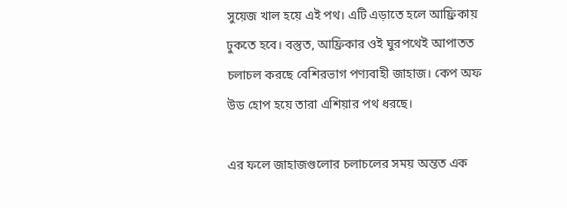সুয়েজ খাল হয়ে এই পথ। এটি এড়াতে হলে আফ্রিকায় ঢুকতে হবে। বস্তুত, আফ্রিকার ওই ঘুরপথেই আপাতত চলাচল করছে বেশিরভাগ পণ্যবাহী জাহাজ। কেপ অফ উড হোপ হয়ে তারা এশিয়ার পথ ধরছে।

এর ফলে জাহাজগুলোর চলাচলের সময় অন্তত এক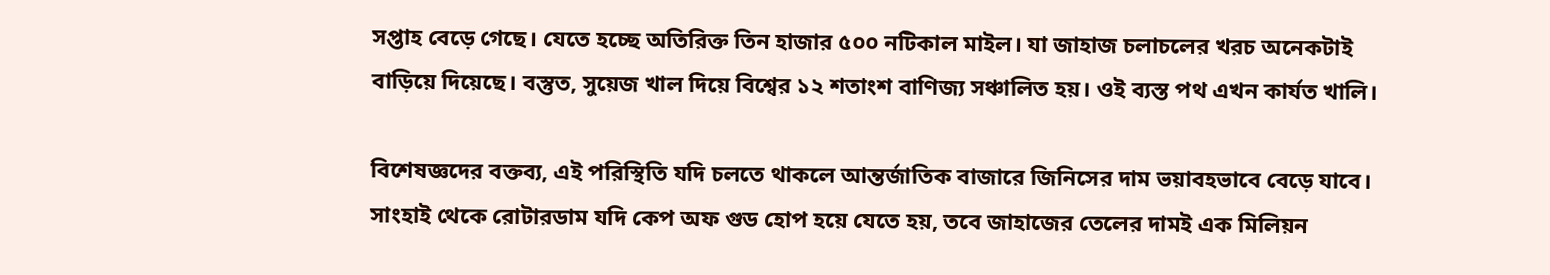সপ্তাহ বেড়ে গেছে। যেতে হচ্ছে অতিরিক্ত তিন হাজার ৫০০ নটিকাল মাইল। যা জাহাজ চলাচলের খরচ অনেকটাই বাড়িয়ে দিয়েছে। বস্তুত, সুয়েজ খাল দিয়ে বিশ্বের ১২ শতাংশ বাণিজ্য সঞ্চালিত হয়। ওই ব্যস্ত পথ এখন কার্যত খালি।

বিশেষজ্ঞদের বক্তব্য, এই পরিস্থিতি যদি চলতে থাকলে আন্তর্জাতিক বাজারে জিনিসের দাম ভয়াবহভাবে বেড়ে যাবে। সাংহাই থেকে রোটারডাম যদি কেপ অফ গুড হোপ হয়ে যেতে হয়, তবে জাহাজের তেলের দামই এক মিলিয়ন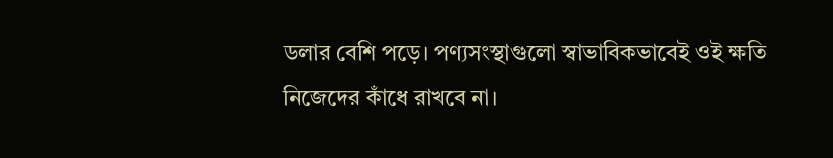ডলার বেশি পড়ে। পণ্যসংস্থাগুলো স্বাভাবিকভাবেই ওই ক্ষতি নিজেদের কাঁধে রাখবে না।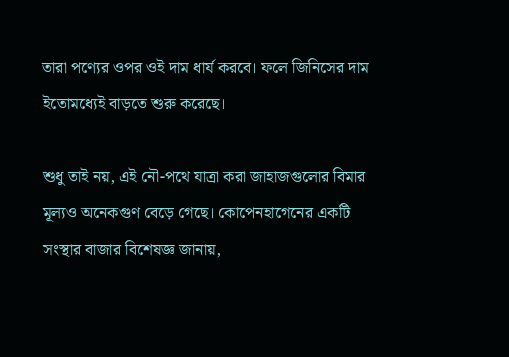তারা পণ্যের ওপর ওই দাম ধার্য করবে। ফলে জিনিসের দাম ইতোমধ্যেই বাড়তে শুরু করেছে।

শুধু তাই নয়, এই নৌ-পথে যাত্রা করা জাহাজগুলোর বিমার মূল্যও অনেকগুণ বেড়ে গেছে। কোপেনহাগেনের একটি সংস্থার বাজার বিশেষজ্ঞ জানায়,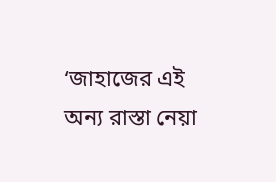‘জাহাজের এই অন্য রাস্তা নেয়া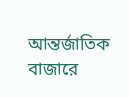আন্তর্জাতিক বাজারে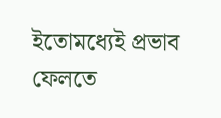ইতোমধ্যেই প্রভাব ফেলতে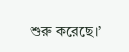শুরু করেছে।’